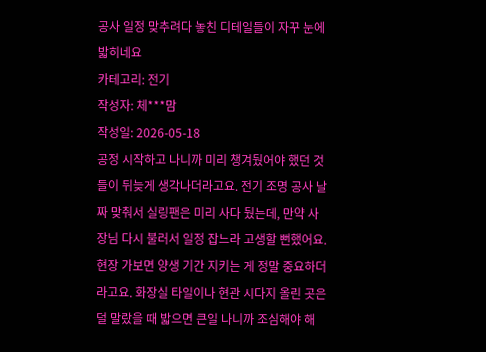공사 일정 맞추려다 놓친 디테일들이 자꾸 눈에 밟히네요
카테고리: 전기
작성자: 체***맘
작성일: 2026-05-18
공정 시작하고 나니까 미리 챙겨뒀어야 했던 것들이 뒤늦게 생각나더라고요. 전기 조명 공사 날짜 맞춰서 실링팬은 미리 사다 뒀는데, 만약 사장님 다시 불러서 일정 잡느라 고생할 뻔했어요.
현장 가보면 양생 기간 지키는 게 정말 중요하더라고요. 화장실 타일이나 현관 시다지 올린 곳은 덜 말랐을 때 밟으면 큰일 나니까 조심해야 해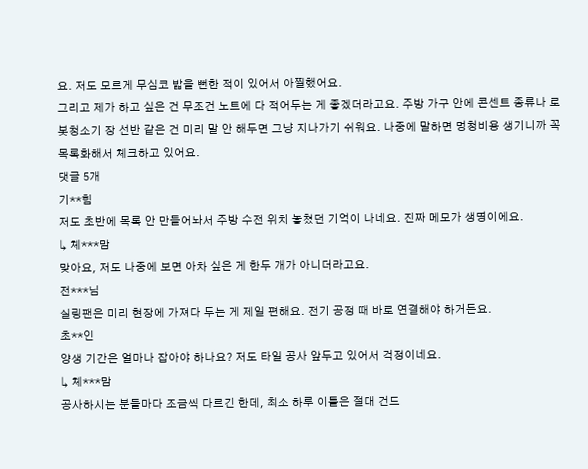요. 저도 모르게 무심코 밟을 뻔한 적이 있어서 아찔했어요.
그리고 제가 하고 싶은 건 무조건 노트에 다 적어두는 게 좋겠더라고요. 주방 가구 안에 콘센트 종류나 로봇청소기 장 선반 같은 건 미리 말 안 해두면 그냥 지나가기 쉬워요. 나중에 말하면 멍청비용 생기니까 꼭 목록화해서 체크하고 있어요.
댓글 5개
기**힘
저도 초반에 목록 안 만들어놔서 주방 수전 위치 놓쳤던 기억이 나네요. 진짜 메모가 생명이에요.
↳ 체***맘
맞아요, 저도 나중에 보면 아차 싶은 게 한두 개가 아니더라고요.
전***님
실링팬은 미리 현장에 가져다 두는 게 제일 편해요. 전기 공정 때 바로 연결해야 하거든요.
초**인
양생 기간은 얼마나 잡아야 하나요? 저도 타일 공사 앞두고 있어서 걱정이네요.
↳ 체***맘
공사하시는 분들마다 조금씩 다르긴 한데, 최소 하루 이틀은 절대 건드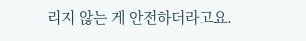리지 않는 게 안전하더라고요.